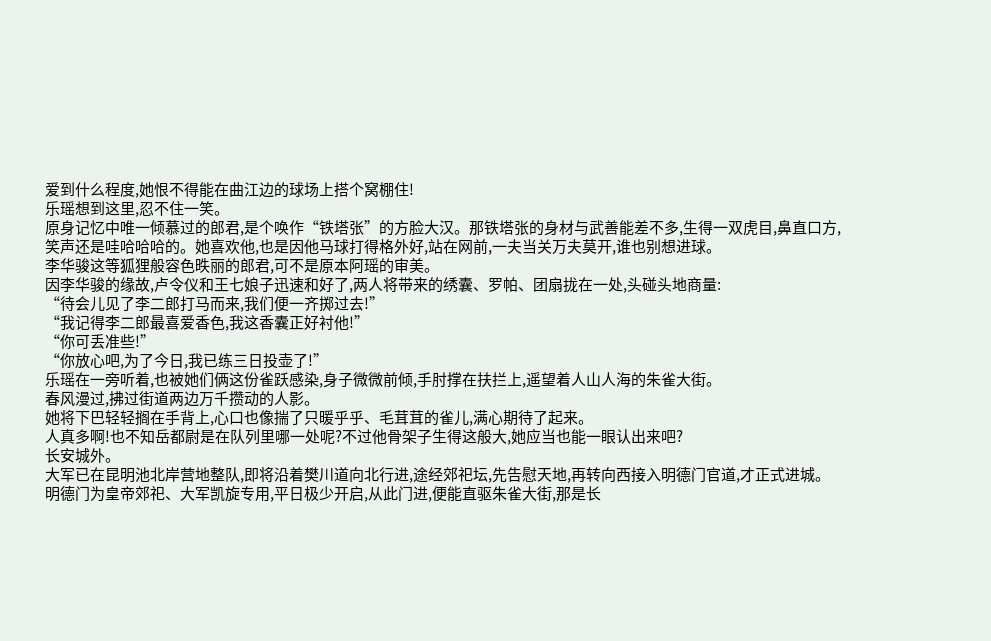爱到什么程度,她恨不得能在曲江边的球场上搭个窝棚住!
乐瑶想到这里,忍不住一笑。
原身记忆中唯一倾慕过的郎君,是个唤作“铁塔张”的方脸大汉。那铁塔张的身材与武善能差不多,生得一双虎目,鼻直口方,笑声还是哇哈哈哈的。她喜欢他,也是因他马球打得格外好,站在网前,一夫当关万夫莫开,谁也别想进球。
李华骏这等狐狸般容色昳丽的郎君,可不是原本阿瑶的审美。
因李华骏的缘故,卢令仪和王七娘子迅速和好了,两人将带来的绣囊、罗帕、团扇拢在一处,头碰头地商量:
“待会儿见了李二郎打马而来,我们便一齐掷过去!”
“我记得李二郎最喜爱香色,我这香囊正好衬他!”
“你可丢准些!”
“你放心吧,为了今日,我已练三日投壶了!”
乐瑶在一旁听着,也被她们俩这份雀跃感染,身子微微前倾,手肘撑在扶拦上,遥望着人山人海的朱雀大街。
春风漫过,拂过街道两边万千攒动的人影。
她将下巴轻轻搁在手背上,心口也像揣了只暖乎乎、毛茸茸的雀儿,满心期待了起来。
人真多啊!也不知岳都尉是在队列里哪一处呢?不过他骨架子生得这般大,她应当也能一眼认出来吧?
长安城外。
大军已在昆明池北岸营地整队,即将沿着樊川道向北行进,途经郊祀坛,先告慰天地,再转向西接入明德门官道,才正式进城。
明德门为皇帝郊祀、大军凯旋专用,平日极少开启,从此门进,便能直驱朱雀大街,那是长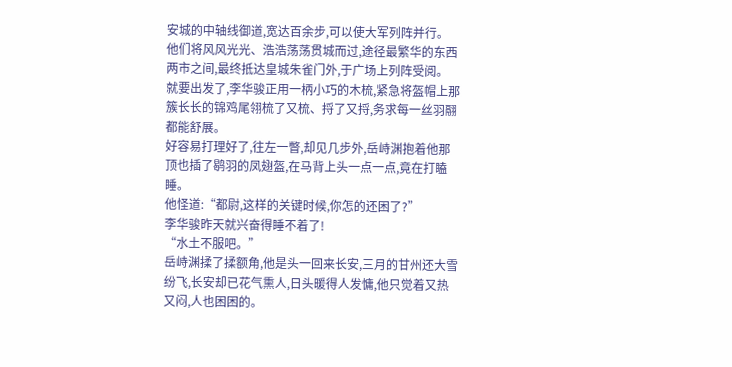安城的中轴线御道,宽达百余步,可以使大军列阵并行。
他们将风风光光、浩浩荡荡贯城而过,途径最繁华的东西两市之间,最终抵达皇城朱雀门外,于广场上列阵受阅。
就要出发了,李华骏正用一柄小巧的木梳,紧急将盔帽上那簇长长的锦鸡尾翎梳了又梳、捋了又捋,务求每一丝羽翮都能舒展。
好容易打理好了,往左一瞥,却见几步外,岳峙渊抱着他那顶也插了鹖羽的凤翅盔,在马背上头一点一点,竟在打瞌睡。
他怪道:“都尉,这样的关键时候,你怎的还困了?”
李华骏昨天就兴奋得睡不着了!
“水土不服吧。”
岳峙渊揉了揉额角,他是头一回来长安,三月的甘州还大雪纷飞,长安却已花气熏人,日头暖得人发慵,他只觉着又热又闷,人也困困的。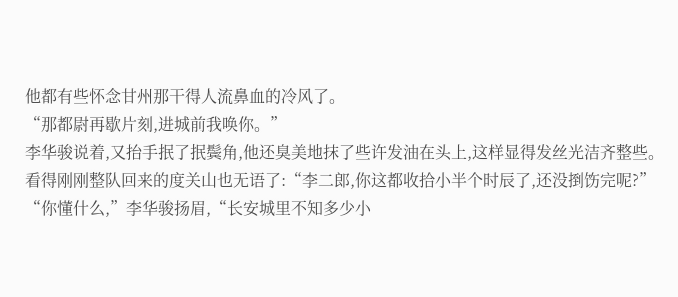他都有些怀念甘州那干得人流鼻血的冷风了。
“那都尉再歇片刻,进城前我唤你。”
李华骏说着,又抬手抿了抿鬓角,他还臭美地抹了些许发油在头上,这样显得发丝光洁齐整些。
看得刚刚整队回来的度关山也无语了:“李二郎,你这都收拾小半个时辰了,还没捯饬完呢?”
“你懂什么,”李华骏扬眉,“长安城里不知多少小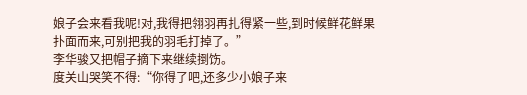娘子会来看我呢!对,我得把翎羽再扎得紧一些,到时候鲜花鲜果扑面而来,可别把我的羽毛打掉了。”
李华骏又把帽子摘下来继续捯饬。
度关山哭笑不得:“你得了吧,还多少小娘子来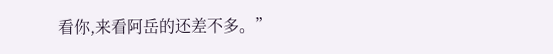看你,来看阿岳的还差不多。”